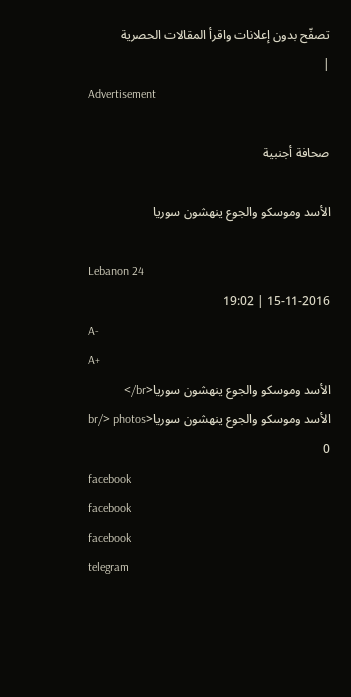تصفّح بدون إعلانات واقرأ المقالات الحصرية
|
Advertisement

صحافة أجنبية

الأسد وموسكو والجوع ينهشون سوريا

Lebanon 24
15-11-2016 | 19:02
A-
A+
الأسد وموسكو والجوع ينهشون سوريا<br/>
الأسد وموسكو والجوع ينهشون سوريا<br/> photos 0
facebook
facebook
facebook
telegram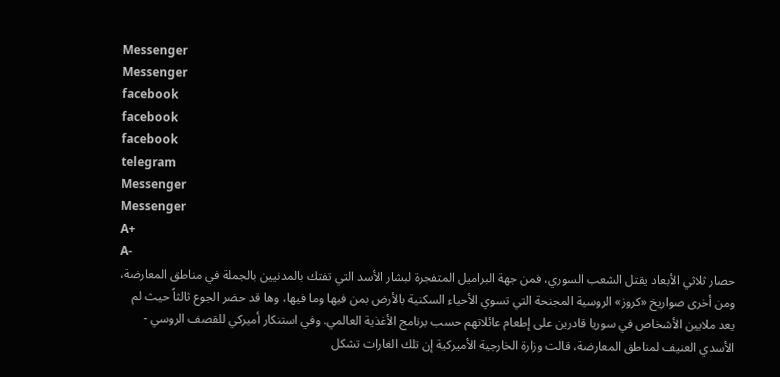Messenger
Messenger
facebook
facebook
facebook
telegram
Messenger
Messenger
A+
A-
حصار ثلاثي الأبعاد يقتل الشعب السوري، فمن جهة البراميل المتفجرة لبشار الأسد التي تفتك بالمدنيين بالجملة في مناطق المعارضة، ومن أخرى صواريخ «كروز» الروسية المجنحة التي تسوي الأحياء السكنية بالأرض بمن فيها وما فيها، وها قد حضر الجوع ثالثاً حيث لم يعد ملايين الأشخاص في سوريا قادرين على إطعام عائلاتهم حسب برنامج الأغذية العالمي. وفي استنكار أميركي للقصف الروسي - الأسدي العنيف لمناطق المعارضة، قالت وزارة الخارجية الأميركية إن تلك الغارات تشكل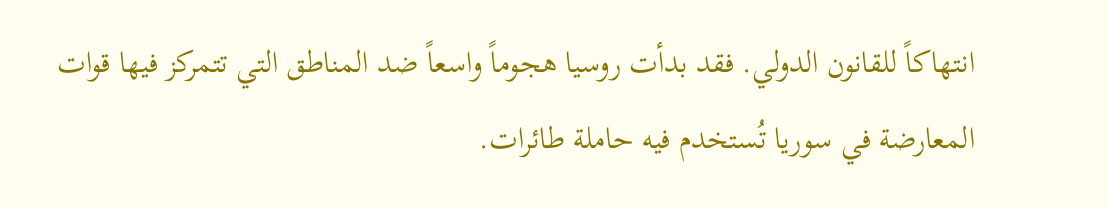انتهاكاً للقانون الدولي. فقد بدأت روسيا هجوماً واسعاً ضد المناطق التي تتمركز فيها قوات المعارضة في سوريا تُستخدم فيه حاملة طائرات.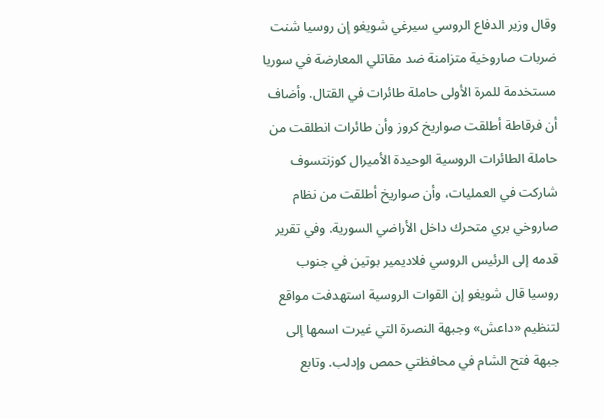وقال وزير الدفاع الروسي سيرغي شويغو إن روسيا شنت ضربات صاروخية متزامنة ضد مقاتلي المعارضة في سوريا مستخدمة للمرة الأولى حاملة طائرات في القتال. وأضاف أن فرقاطة أطلقت صواريخ كروز وأن طائرات انطلقت من حاملة الطائرات الروسية الوحيدة الأميرال كوزنتسوف شاركت في العمليات، وأن صواريخ أطلقت من نظام صاروخي بري متحرك داخل الأراضي السورية. وفي تقرير قدمه إلى الرئيس الروسي فلاديمير بوتين في جنوب روسيا قال شويغو إن القوات الروسية استهدفت مواقع لتنظيم «داعش» وجبهة النصرة التي غيرت اسمها إلى جبهة فتح الشام في محافظتي حمص وإدلب. وتابع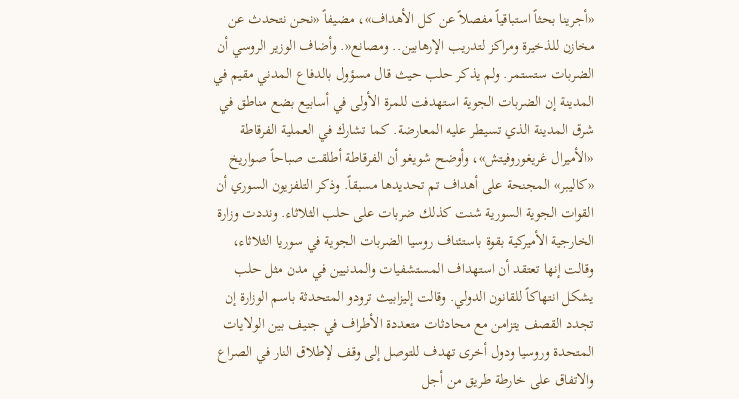«أجرينا بحثاً استباقياً مفصلاً عن كل الأهداف»، مضيفاً «نحن نتحدث عن مخازن للذخيرة ومراكز لتدريب الإرهابين.. ومصانع«. وأضاف الوزير الروسي أن الضربات ستستمر. ولم يذكر حلب حيث قال مسؤول بالدفاع المدني مقيم في المدينة إن الضربات الجوية استهدفت للمرة الأولى في أسابيع بضع مناطق في شرق المدينة الذي تسيطر عليه المعارضة. كما تشارك في العملية الفرقاطة «الأميرال غريغوروفيتش»، وأوضح شويغو أن الفرقاطة أطلقت صباحاً صواريخ «كاليبر» المجنحة على أهداف تم تحديدها مسبقاً. وذكر التلفزيون السوري أن القوات الجوية السورية شنت كذلك ضربات على حلب الثلاثاء. ونددت وزارة الخارجية الأميركية بقوة باستئناف روسيا الضربات الجوية في سوريا الثلاثاء، وقالت إنها تعتقد أن استهداف المستشفيات والمدنيين في مدن مثل حلب يشكل انتهاكاً للقانون الدولي. وقالت إليزابيث ترودو المتحدثة باسم الوزارة إن تجدد القصف يتزامن مع محادثات متعددة الأطراف في جنيف بين الولايات المتحدة وروسيا ودول أخرى تهدف للتوصل إلى وقف لإطلاق النار في الصراع والاتفاق على خارطة طريق من أجل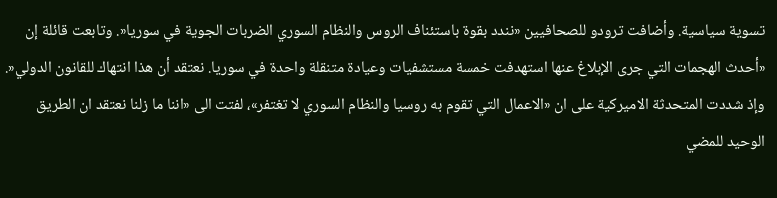تسوية سياسية. وأضافت ترودو للصحافيين «نندد بقوة باستئناف الروس والنظام السوري الضربات الجوية في سوريا«. وتابعت قائلة إن «أحدث الهجمات التي جرى الإبلاغ عنها استهدفت خمسة مستشفيات وعيادة متنقلة واحدة في سوريا. نعتقد أن هذا انتهاك للقانون الدولي«. وإذ شددت المتحدثة الاميركية على ان «الاعمال التي تقوم به روسيا والنظام السوري لا تغتفر»، لفتت الى «اننا ما زلنا نعتقد ان الطريق الوحيد للمضي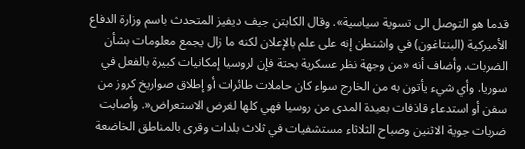قدما هو التوصل الى تسوية سياسية». وقال الكابتن جيف ديفيز المتحدث باسم وزارة الدفاع الأميركية (البنتاغون) في واشنطن إنه على علم بالإعلان لكنه ما زال يجمع معلومات بشأن الضربات. وأضاف أنه «من وجهة نظر عسكرية بحتة فإن لروسيا إمكانيات كبيرة بالفعل في سوريا. وأي شيء يأتون به من الخارج سواء كان حاملات طائرات أو إطلاق صواريخ كروز من سفن أو استدعاء قاذفات بعيدة المدى من روسيا فهي كلها لغرض الاستعراض«. وأصابت ضربات جوية الاثنين وصباح الثلاثاء مستشفيات في ثلاث بلدات وقرى بالمناطق الخاضعة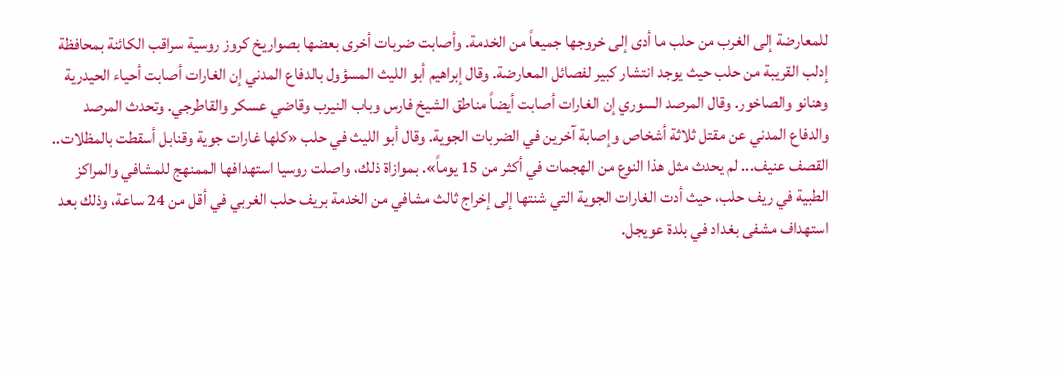للمعارضة إلى الغرب من حلب ما أدى إلى خروجها جميعاً من الخدمة. وأصابت ضربات أخرى بعضها بصواريخ كروز روسية سراقب الكائنة بمحافظة إدلب القريبة من حلب حيث يوجد انتشار كبير لفصائل المعارضة. وقال إبراهيم أبو الليث المسؤول بالدفاع المدني إن الغارات أصابت أحياء الحيدرية وهنانو والصاخور. وقال المرصد السوري إن الغارات أصابت أيضاً مناطق الشيخ فارس وباب النيرب وقاضي عسكر والقاطرجي. وتحدث المرصد والدفاع المدني عن مقتل ثلاثة أشخاص وإصابة آخرين في الضربات الجوية. وقال أبو الليث في حلب «كلها غارات جوية وقنابل أسقطت بالمظلات.. القصف عنيف... لم يحدث مثل هذا النوع من الهجمات في أكثر من 15 يوماً». بموازاة ذلك، واصلت روسيا استهدافها الممنهج للمشافي والمراكز الطبية في ريف حلب، حيث أدت الغارات الجوية التي شنتها إلى إخراج ثالث مشافي من الخدمة بريف حلب الغربي في أقل من 24 ساعة، وذلك بعد استهداف مشفى بغداد في بلدة عويجل.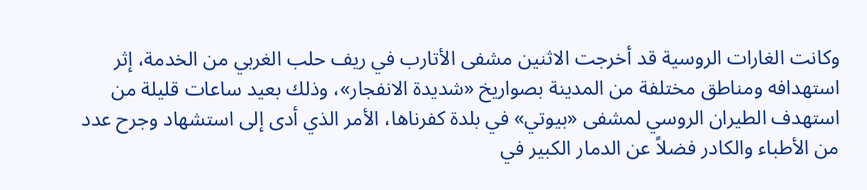وكانت الغارات الروسية قد أخرجت الاثنين مشفى الأتارب في ريف حلب الغربي من الخدمة، إثر استهدافه ومناطق مختلفة من المدينة بصواريخ «شديدة الانفجار»، وذلك بعيد ساعات قليلة من استهدف الطيران الروسي لمشفى «بيوتي» في بلدة كفرناها، الأمر الذي أدى إلى استشهاد وجرح عدد من الأطباء والكادر فضلاً عن الدمار الكبير في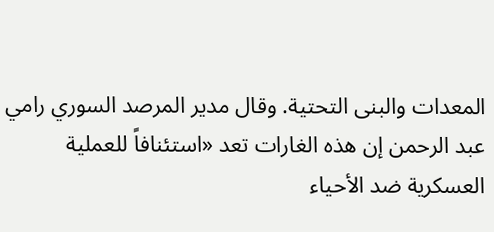المعدات والبنى التحتية. وقال مدير المرصد السوري رامي عبد الرحمن إن هذه الغارات تعد «استئنافاً للعملية العسكرية ضد الأحياء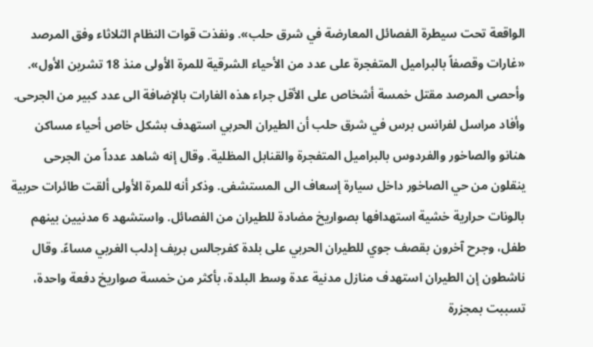الواقعة تحت سيطرة الفصائل المعارضة في شرق حلب». ونفذت قوات النظام الثلاثاء وفق المرصد «غارات وقصفاً بالبراميل المتفجرة على عدد من الأحياء الشرقية للمرة الأولى منذ 18 تشرين الأول». وأحصى المرصد مقتل خمسة أشخاص على الأقل جراء هذه الغارات بالإضافة الى عدد كبير من الجرحى. وأفاد مراسل لفرانس برس في شرق حلب أن الطيران الحربي استهدف بشكل خاص أحياء مساكن هنانو والصاخور والفردوس بالبراميل المتفجرة والقنابل المظلية. وقال إنه شاهد عدداً من الجرحى ينقلون من حي الصاخور داخل سيارة إسعاف الى المستشفى. وذكر أنه للمرة الأولى ألقت طائرات حربية بالونات حرارية خشية استهدافها بصواريخ مضادة للطيران من الفصائل. واستشهد 6 مدنيين بينهم طفل، وجرح آخرون بقصف جوي للطيران الحربي على بلدة كفرجالس بريف إدلب الغربي مساءً. وقال ناشطون إن الطيران استهدف منازل مدنية عدة وسط البلدة، بأكثر من خمسة صواريخ دفعة واحدة، تسببت بمجزرة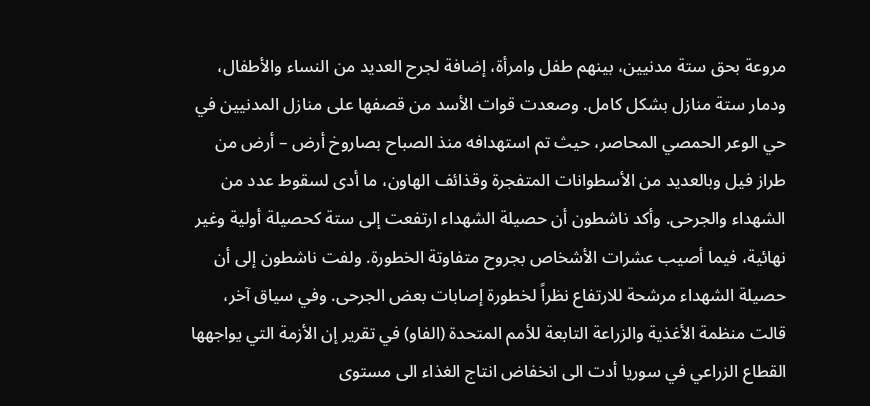مروعة بحق ستة مدنيين، بينهم طفل وامرأة، إضافة لجرح العديد من النساء والأطفال، ودمار ستة منازل بشكل كامل. وصعدت قوات الأسد من قصفها على منازل المدنيين في حي الوعر الحمصي المحاصر، حيث تم استهدافه منذ الصباح بصاروخ أرض – أرض من طراز فيل وبالعديد من الأسطوانات المتفجرة وقذائف الهاون، ما أدى لسقوط عدد من الشهداء والجرحى. وأكد ناشطون أن حصيلة الشهداء ارتفعت إلى ستة كحصيلة أولية وغير نهائية، فيما أصيب عشرات الأشخاص بجروح متفاوتة الخطورة. ولفت ناشطون إلى أن حصيلة الشهداء مرشحة للارتفاع نظراً لخطورة إصابات بعض الجرحى. وفي سياق آخر، قالت منظمة الأغذية والزراعة التابعة للأمم المتحدة (الفاو) في تقرير إن الأزمة التي يواجهها القطاع الزراعي في سوريا أدت الى انخفاض انتاج الغذاء الى مستوى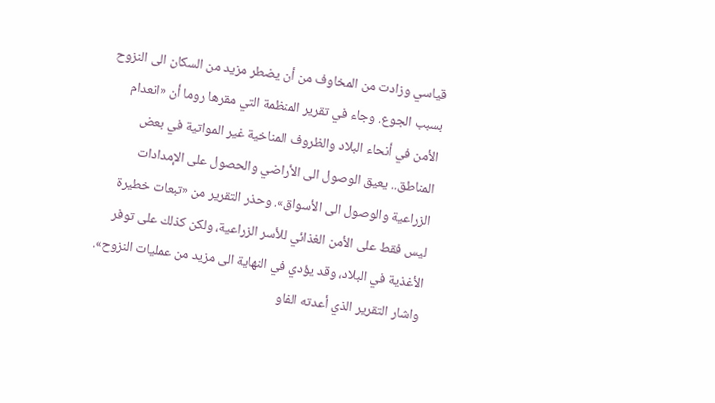قياسي وزادت من المخاوف من أن يضطر مزيد من السكان الى النزوح بسبب الجوع. وجاء في تقرير المنظمة التي مقرها روما أن «انعدام الأمن في أنحاء البلاد والظروف المناخية غير المواتية في بعض المناطق.. يعيق الوصول الى الأراضي والحصول على الإمدادات الزراعية والوصول الى الأسواق». وحذر التقرير من «تبعات خطيرة ليس فقط على الأمن الغذائي للأسر الزراعية، ولكن كذلك على توفر الأغذية في البلاد، وقد يؤدي في النهاية الى مزيد من عمليات النزوح». واشار التقرير الذي أعدته الفاو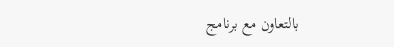بالتعاون مع برنامج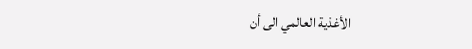الأغذية العالمي الى أن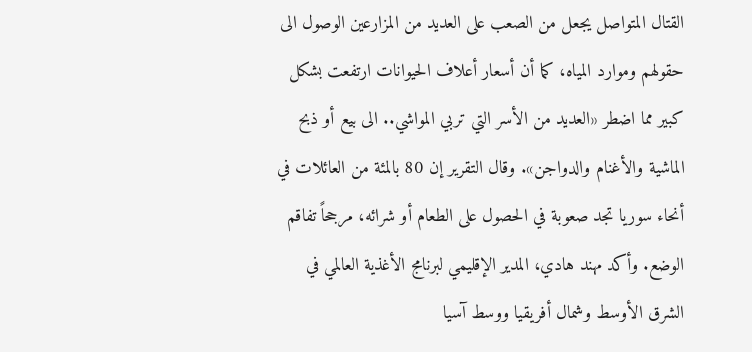القتال المتواصل يجعل من الصعب على العديد من المزارعين الوصول الى حقولهم وموارد المياه، كما أن أسعار أعلاف الحيوانات ارتفعت بشكل كبير مما اضطر «العديد من الأسر التي تربي المواشي.. الى بيع أو ذبح الماشية والأغنام والدواجن». وقال التقرير إن 80 بالمئة من العائلات في أنحاء سوريا تجد صعوبة في الحصول على الطعام أو شرائه، مرجحاً تفاقم الوضع. وأكد مهند هادي، المدير الإقليمي لبرنامج الأغذية العالمي في الشرق الأوسط وشمال أفريقيا ووسط آسيا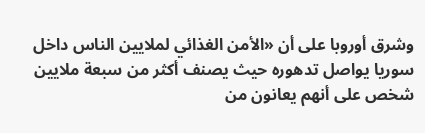وشرق أوروبا على أن «الأمن الغذائي لملايين الناس داخل سوريا يواصل تدهوره حيث يصنف أكثر من سبعة ملايين شخص على أنهم يعانون من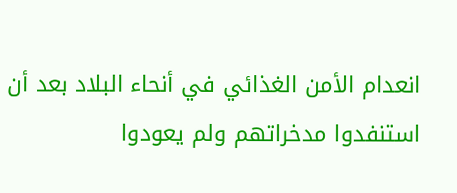انعدام الأمن الغذائي في أنحاء البلاد بعد أن استنفدوا مدخراتهم ولم يعودوا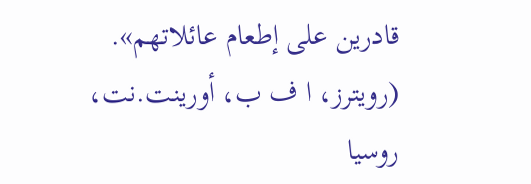قادرين على إطعام عائلاتهم». (رويترز، ا ف ب، أورينت.نت، روسيا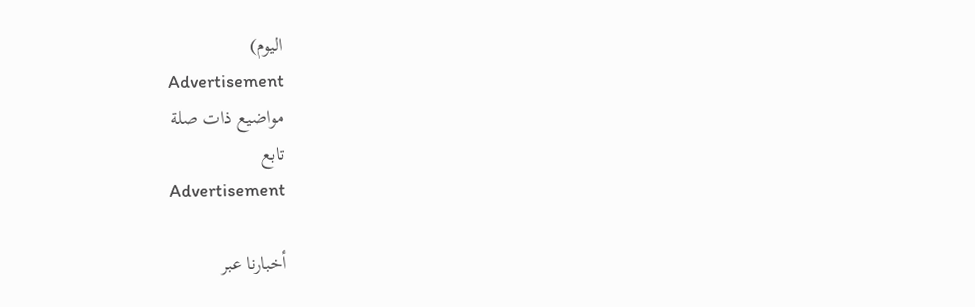اليوم)
Advertisement
مواضيع ذات صلة
تابع
Advertisement

أخبارنا عبر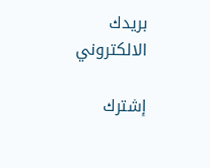بريدك الالكتروني

إشترك